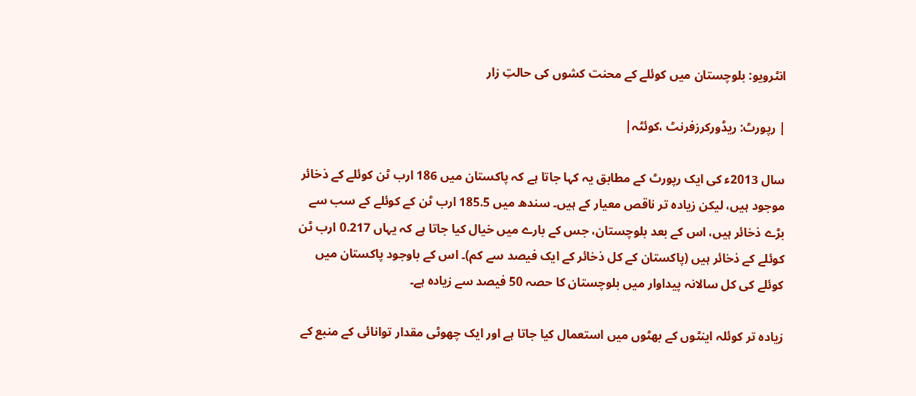انٹرویو: بلوچستان میں کوئلے کے محنت کشوں کی حالتِ زار

| رپورٹ: ریڈورکرزفرنٹ ،کوئٹہ|

سال 2013ء کی ایک رپورٹ کے مطابق یہ کہا جاتا ہے کہ پاکستان میں 186 ارب ٹن کوئلے کے ذخائر موجود ہیں، لیکن زیادہ تر ناقص معیار کے ہیں۔ سندھ میں 185.5 ارب ٹن کے کوئلے کے سب سے بڑے ذخائر ہیں، اس کے بعد بلوچستان، جس کے بارے میں خیال کیا جاتا ہے کہ یہاں 0.217 ارب ٹن کوئلے کے ذخائر ہیں (پاکستان کے کل ذخائر کے ایک فیصد سے کم)۔ اس کے باوجود پاکستان میں کوئلے کی کل سالانہ پیداوار میں بلوچستان کا حصہ 50 فیصد سے زیادہ ہے۔

زیادہ تر کوئلہ اینٹوں کے بھٹوں میں استعمال کیا جاتا ہے اور ایک چھوٹی مقدار توانائی کے منبع کے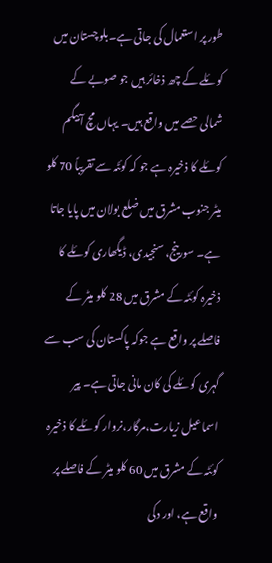طور پر استعمال کی جاتی ہے۔بلوچستان میں کوئلے کے چھ ذخائر ہیں جو صوبے کے شمالی حصے میں واقع ہیں۔ یہاں مچ آبیگم کوئلے کا ذخیرہ ہے جو کہ کوئٹہ سے تقریباً 70 کلو میٹر جنوب مشرق میں ضلع بولان میں پایا جاتا ہے۔ سورینج، سنجیدی، ڈیگھاری کوئلے کا ذخیرہ کوئٹہ کے مشرق میں 28 کلو میٹر کے فاصلے پر واقع ہے جوکہ پاکستان کی سب سے گہری کوئلے کی کان مانی جاتی ہے۔ پیر اسماعیل زیارت،مرگار،نروار کوئلے کا ذخیرہ کوئٹہ کے مشرق میں 60 کلو میٹر کے فاصلے پر واقع ہے، اور دکی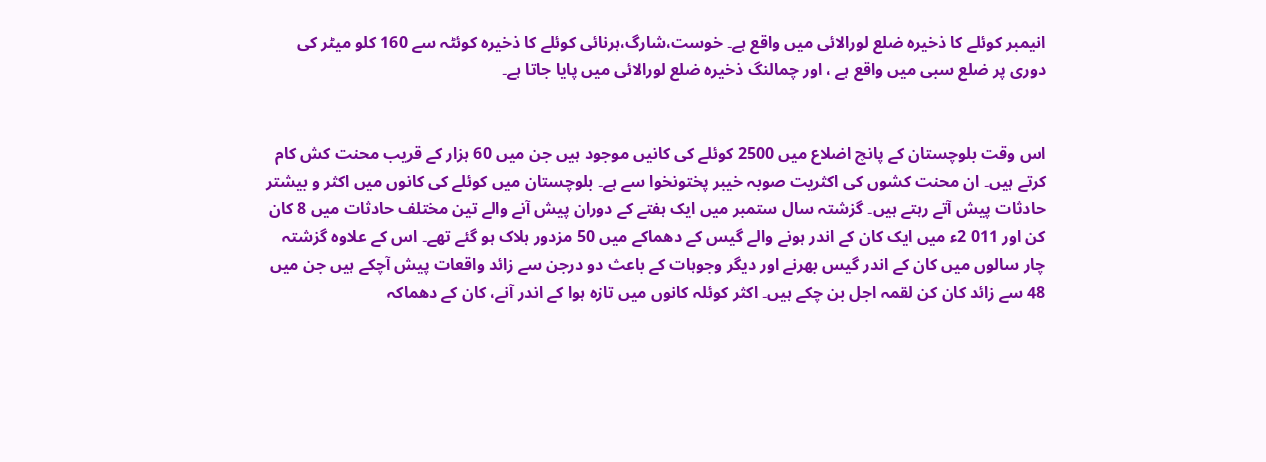انیمبر کوئلے کا ذخیرہ ضلع لورالائی میں واقع ہے۔ خوست،شارگ،ہرنائی کوئلے کا ذخیرہ کوئٹہ سے 160 کلو میٹر کی دوری پر ضلع سبی میں واقع ہے ، اور چمالنگ ذخیرہ ضلع لورالائی میں پایا جاتا ہے۔


اس وقت بلوچستان کے پانچ اضلاع میں 2500 کوئلے کی کانیں موجود ہیں جن میں 60 ہزار کے قریب محنت کش کام کرتے ہیں۔ ان محنت کشوں کی اکثریت صوبہ خیبر پختونخوا سے ہے۔ بلوچستان میں کوئلے کی کانوں میں اکثر و بیشتر حادثات پیش آتے رہتے ہیں۔ گزشتہ سال ستمبر میں ایک ہفتے کے دوران پیش آنے والے تین مختلف حادثات میں 8 کان کن اور 011 2ء میں ایک کان کے اندر ہونے والے گیس کے دھماکے میں 50 مزدور ہلاک ہو گئے تھے۔ اس کے علاوہ گزشتہ چار سالوں میں کان کے اندر گیس بھرنے اور دیگر وجوہات کے باعث دو درجن سے زائد واقعات پیش آچکے ہیں جن میں 48 سے زائد کان کن لقمہ اجل بن چکے ہیں۔ اکثر کوئلہ کانوں میں تازہ ہوا کے اندر آنے، کان کے دھماکہ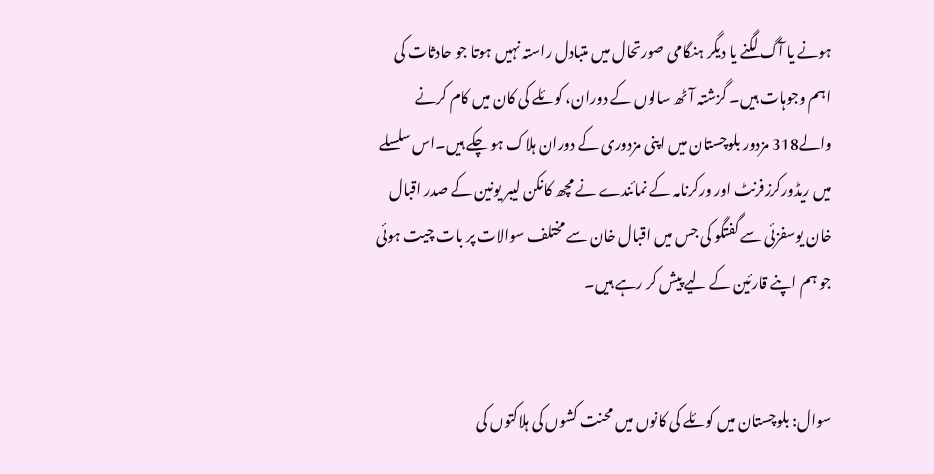ہونے یا آگ لگنے یا دیگر ہنگامی صورتحال میں متبادل راستہ نہیں ہوتا جو حادثات کی اہم وجوہات ہیں۔ گزشتہ آٹھ سالوں کے دوران، کوئلے کی کان میں کام کرنے والے318 مزدور بلوچستان میں اپنی مزدوری کے دوران ہلاک ہو چکے ہیں۔اس سلسلے میں ریڈورکرزفرنٹ اور ورکرنامہ کے نمائندے نے مچھ کانکن لیبر یونین کے صدر اقبال خان یوسفزئی سے گفتگو کی جس میں اقبال خان سے مختلف سوالات پر بات چیت ہوئی جو ہم اپنے قارئین کے لیے پیش کر رہے ہیں۔


سوال: بلوچستان میں کوئلے کی کانوں میں محنت کشوں کی ہلاکتوں کی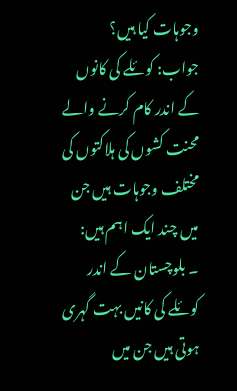وجوہات کیا ہیں؟
جواب: کوئلے کی کانوں کے اندر کام کرنے والے محنت کشوں کی ہلاکتوں کی مختلف وجوہات ہیں جن میں چند ایک اہم ہیں:
۔ بلوچستان کے اندر کوئلے کی کانیں بہت گہری ہوتی ہیں جن میں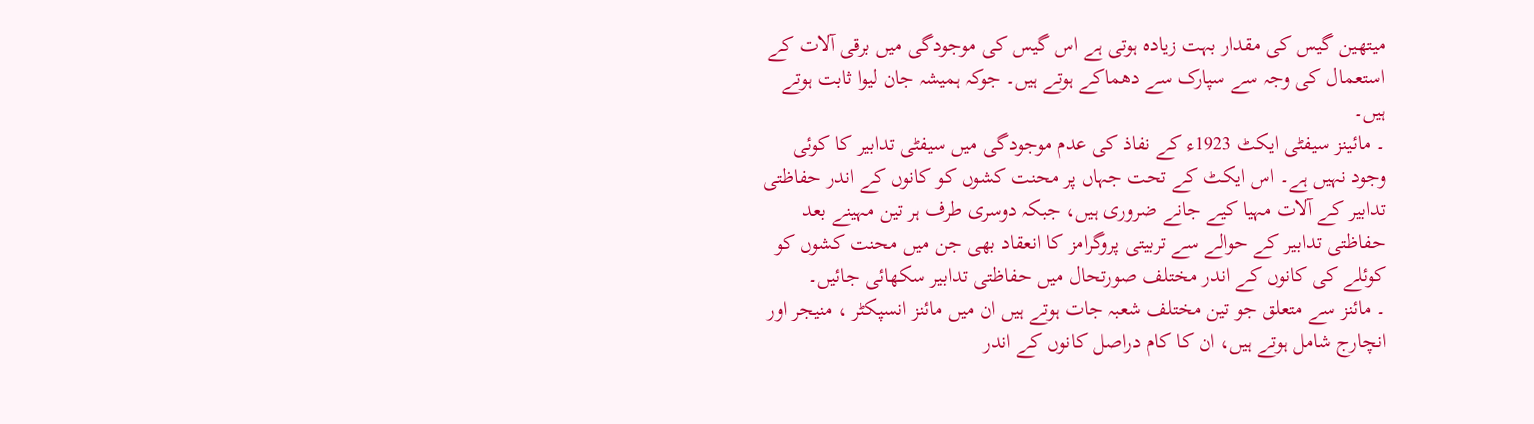میتھین گیس کی مقدار بہت زیادہ ہوتی ہے اس گیس کی موجودگی میں برقی آلات کے استعمال کی وجہ سے سپارک سے دھماکے ہوتے ہیں۔ جوکہ ہمیشہ جان لیوا ثابت ہوتے ہیں۔
۔ مائینز سیفٹی ایکٹ 1923ء کے نفاذ کی عدم موجودگی میں سیفٹی تدابیر کا کوئی وجود نہیں ہے۔ اس ایکٹ کے تحت جہاں پر محنت کشوں کو کانوں کے اندر حفاظتی تدابیر کے آلات مہیا کیے جانے ضروری ہیں، جبکہ دوسری طرف ہر تین مہینے بعد حفاظتی تدابیر کے حوالے سے تربیتی پروگرامز کا انعقاد بھی جن میں محنت کشوں کو کوئلے کی کانوں کے اندر مختلف صورتحال میں حفاظتی تدابیر سکھائی جائیں۔
۔ مائنز سے متعلق جو تین مختلف شعبہ جات ہوتے ہیں ان میں مائنز انسپکٹر ، منیجر اور انچارج شامل ہوتے ہیں، ان کا کام دراصل کانوں کے اندر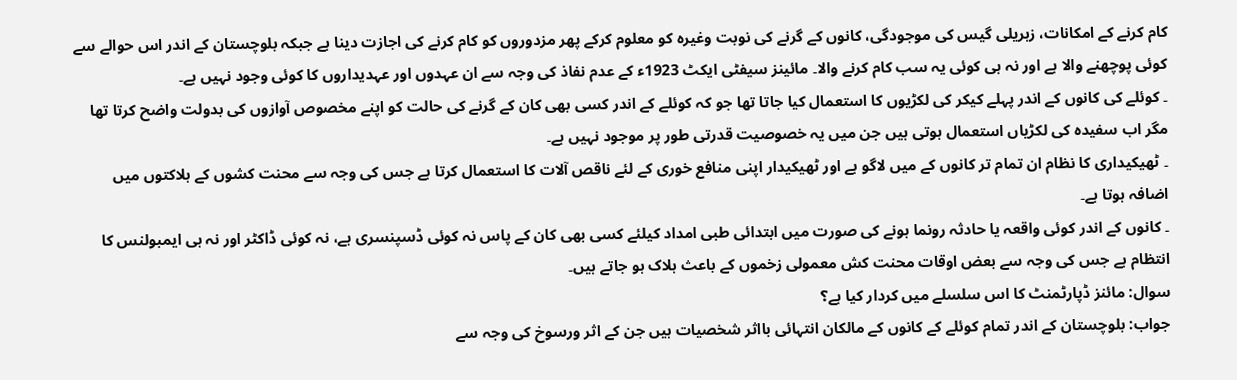کام کرنے کے امکانات، زہریلی گیس کی موجودگی، کانوں کے گرنے کی نوبت وغیرہ کو معلوم کرکے پھر مزدوروں کو کام کرنے کی اجازت دینا ہے جبکہ بلوچستان کے اندر اس حوالے سے کوئی پوچھنے والا ہے اور نہ ہی کوئی یہ سب کام کرنے والا۔ مائینز سیفٹی ایکٹ 1923ء کے عدم نفاذ کی وجہ سے ان عہدوں اور عہدیداروں کا کوئی وجود نہیں ہے۔
۔ کوئلے کی کانوں کے اندر پہلے کیکر کی لکڑیوں کا استعمال کیا جاتا تھا جو کہ کوئلے کے اندر کسی بھی کان کے گرنے کی حالت کو اپنے مخصوص آوازوں کی بدولت واضح کرتا تھا مگر اب سفیدہ کی لکڑیاں استعمال ہوتی ہیں جن میں یہ خصوصیت قدرتی طور پر موجود نہیں ہے۔
۔ ٹھیکیداری کا نظام ان تمام تر کانوں کے میں لاگو ہے اور ٹھیکیدار اپنی منافع خوری کے لئے ناقص آلات کا استعمال کرتا ہے جس کی وجہ سے محنت کشوں کے ہلاکتوں میں اضافہ ہوتا ہے۔
۔ کانوں کے اندر کوئی واقعہ یا حادثہ رونما ہونے کی صورت میں ابتدائی طبی امداد کیلئے کسی بھی کان کے پاس نہ کوئی ڈسپنسری ہے، نہ کوئی ڈاکٹر اور نہ ہی ایمبولنس کا انتظام ہے جس کی وجہ سے بعض اوقات محنت کش معمولی زخموں کے باعث ہلاک ہو جاتے ہیں۔
سوال: مائنز ڈپارٹمنٹ کا اس سلسلے میں کردار کیا ہے؟
جواب: بلوچستان کے اندر تمام کوئلے کے کانوں کے مالکان انتہائی بااثر شخصیات ہیں جن کے اثر ورسوخ کی وجہ سے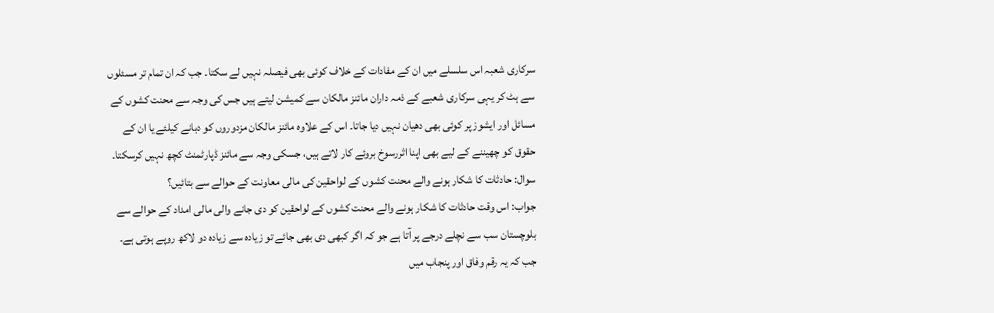سرکاری شعبہ اس سلسلے میں ان کے مفادات کے خلاف کوئی بھی فیصلہ نہیں لے سکتا۔ جب کہ ان تمام تر مسئلوں سے ہٹ کر یہی سرکاری شعبے کے ذمہ داران مائنز مالکان سے کمیشن لیتے ہیں جس کی وجہ سے محنت کشوں کے مسائل اور ایشوز پر کوئی بھی دھیان نہیں دیا جاتا۔ اس کے علاوہ مائنز مالکان مزدوروں کو دبانے کیلئے یا ان کے حقوق کو چھیننے کے لیے بھی اپنا اثررسوخ بروئے کار لاتے ہیں، جسکی وجہ سے مائنز ڈپارٹمنٹ کچھ نہیں کرسکتا۔
سوال: حادثات کا شکار ہونے والے محنت کشوں کے لواحقین کی مالی معاونت کے حوالے سے بتائیں؟
جواب: اس وقت حادثات کا شکار ہونے والے محنت کشوں کے لواحقین کو دی جانے والی مالی امداد کے حوالے سے بلوچستان سب سے نچلے درجے پر آتا ہے جو کہ اگر کبھی دی بھی جائے تو زیادہ سے زیادہ دو لاکھ روپے ہوتی ہے۔ جب کہ یہ رقم وفاق اور پنجاب میں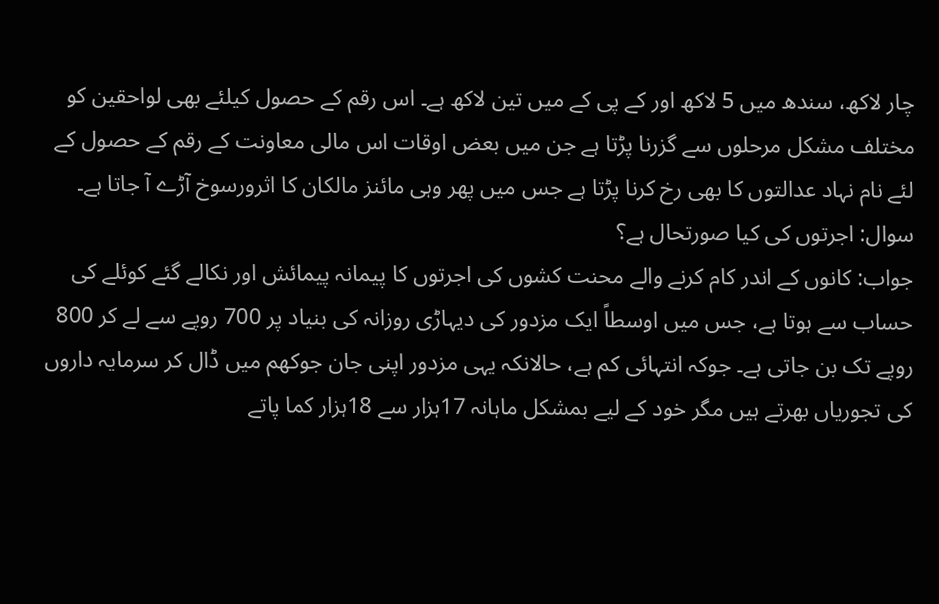چار لاکھ، سندھ میں 5 لاکھ اور کے پی کے میں تین لاکھ ہے۔ اس رقم کے حصول کیلئے بھی لواحقین کو مختلف مشکل مرحلوں سے گزرنا پڑتا ہے جن میں بعض اوقات اس مالی معاونت کے رقم کے حصول کے لئے نام نہاد عدالتوں کا بھی رخ کرنا پڑتا ہے جس میں پھر وہی مائنز مالکان کا اثرورسوخ آڑے آ جاتا ہے۔
سوال: اجرتوں کی کیا صورتحال ہے؟
جواب: کانوں کے اندر کام کرنے والے محنت کشوں کی اجرتوں کا پیمانہ پیمائش اور نکالے گئے کوئلے کی حساب سے ہوتا ہے، جس میں اوسطاً ایک مزدور کی دیہاڑی روزانہ کی بنیاد پر 700 روپے سے لے کر 800 روپے تک بن جاتی ہے۔ جوکہ انتہائی کم ہے، حالانکہ یہی مزدور اپنی جان جوکھم میں ڈال کر سرمایہ داروں کی تجوریاں بھرتے ہیں مگر خود کے لیے بمشکل ماہانہ 17ہزار سے 18ہزار کما پاتے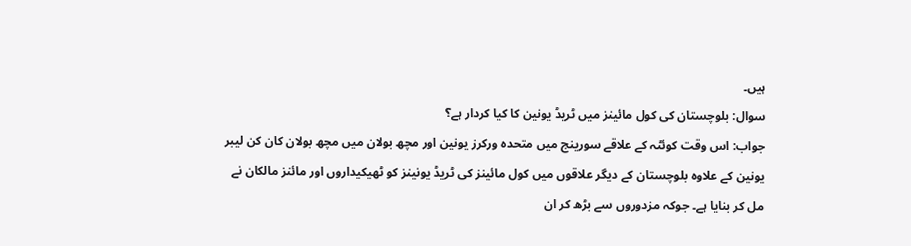ہیں۔
سوال: بلوچستان کی کول مائینز میں ٹریڈ یونین کا کیا کردار ہے؟
جواب: اس وقت کوئٹہ کے علاقے سورینج میں متحدہ ورکرز یونین اور مچھ بولان میں مچھ بولان کان کن لیبر یونین کے علاوہ بلوچستان کے دیگر علاقوں میں کول مائینز کی ٹریڈ یونینز کو ٹھیکیداروں اور مائنز مالکان نے مل کر بنایا ہے۔ جوکہ مزدوروں سے بڑھ کر ان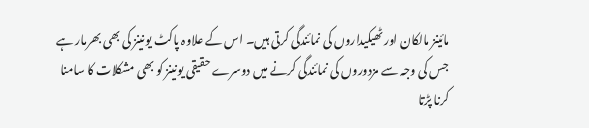مائینز مالکان اور ٹھیکیداروں کی نمائندگی کرتی ہیں۔ اس کے علاوہ پاکٹ یونینز کی بھی بھرمار ہے جس کی وجہ سے مزدوروں کی نمائندگی کرنے میں دوسرے حقیقی یونینز کو بھی مشکلات کا سامنا کرنا پڑتا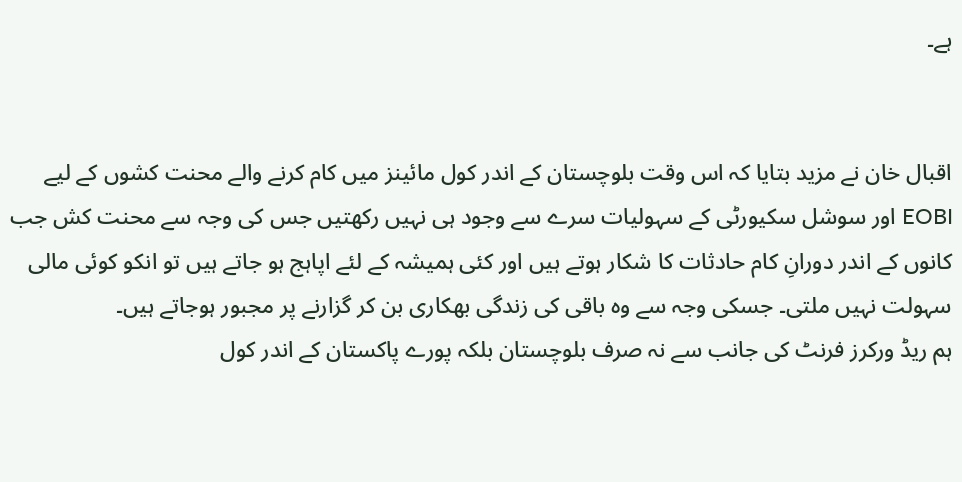ہے۔


اقبال خان نے مزید بتایا کہ اس وقت بلوچستان کے اندر کول مائینز میں کام کرنے والے محنت کشوں کے لیے EOBI اور سوشل سکیورٹی کے سہولیات سرے سے وجود ہی نہیں رکھتیں جس کی وجہ سے محنت کش جب کانوں کے اندر دورانِ کام حادثات کا شکار ہوتے ہیں اور کئی ہمیشہ کے لئے اپاہج ہو جاتے ہیں تو انکو کوئی مالی سہولت نہیں ملتی۔ جسکی وجہ سے وہ باقی کی زندگی بھکاری بن کر گزارنے پر مجبور ہوجاتے ہیں۔
ہم ریڈ ورکرز فرنٹ کی جانب سے نہ صرف بلوچستان بلکہ پورے پاکستان کے اندر کول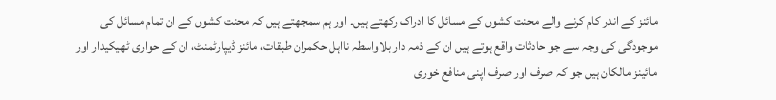مائنز کے اندر کام کرنے والے محنت کشوں کے مسائل کا ادراک رکھتے ہیں۔ اور ہم سمجھتے ہیں کہ محنت کشوں کے ان تمام مسائل کی موجودگی کی وجہ سے جو حادثات واقع ہوتے ہیں ان کے ذمہ دار بلاواسطہ نااہل حکمران طبقات، مائنز ڈیپارٹمنٹ، ان کے حواری ٹھیکیدار اور مائینز مالکان ہیں جو کہ صرف اور صرف اپنی منافع خوری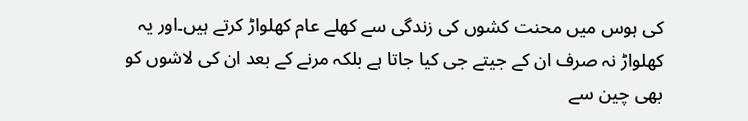کی ہوس میں محنت کشوں کی زندگی سے کھلے عام کھلواڑ کرتے ہیں۔اور یہ کھلواڑ نہ صرف ان کے جیتے جی کیا جاتا ہے بلکہ مرنے کے بعد ان کی لاشوں کو بھی چین سے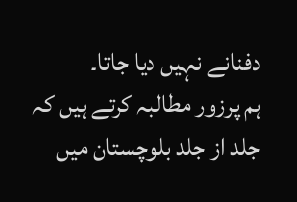دفنانے نہیں دیا جاتا۔
ہم پرزور مطالبہ کرتے ہیں کہ جلد از جلد بلوچستان میں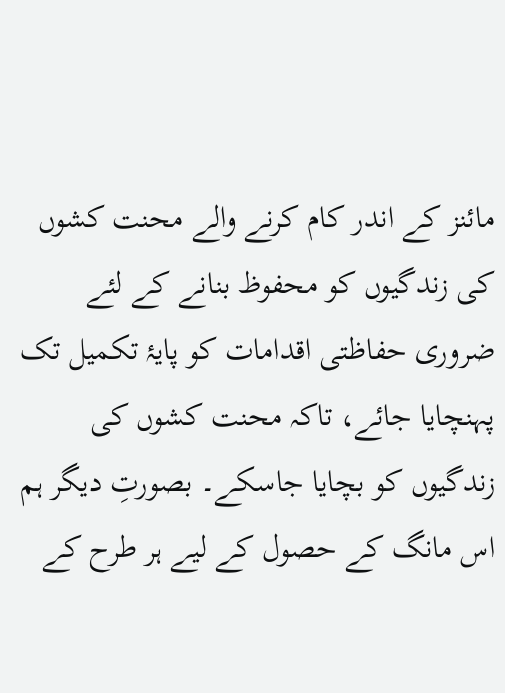مائنز کے اندر کام کرنے والے محنت کشوں کی زندگیوں کو محفوظ بنانے کے لئے ضروری حفاظتی اقدامات کو پایۂ تکمیل تک پہنچایا جائے، تاکہ محنت کشوں کی زندگیوں کو بچایا جاسکے۔ بصورتِ دیگر ہم اس مانگ کے حصول کے لیے ہر طرح کے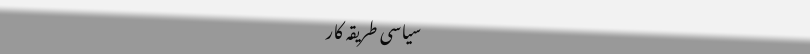سیاسی طریقہ کار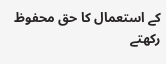کے استعمال کا حق محفوظ رکھتے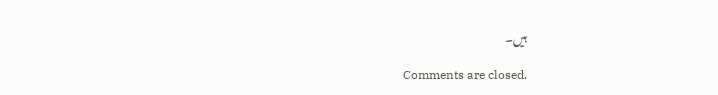ہیں۔

Comments are closed.